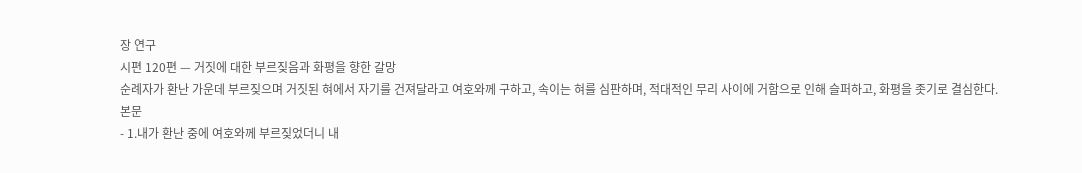장 연구
시편 120편 — 거짓에 대한 부르짖음과 화평을 향한 갈망
순례자가 환난 가운데 부르짖으며 거짓된 혀에서 자기를 건져달라고 여호와께 구하고, 속이는 혀를 심판하며, 적대적인 무리 사이에 거함으로 인해 슬퍼하고, 화평을 좃기로 결심한다.
본문
- 1.내가 환난 중에 여호와께 부르짖었더니 내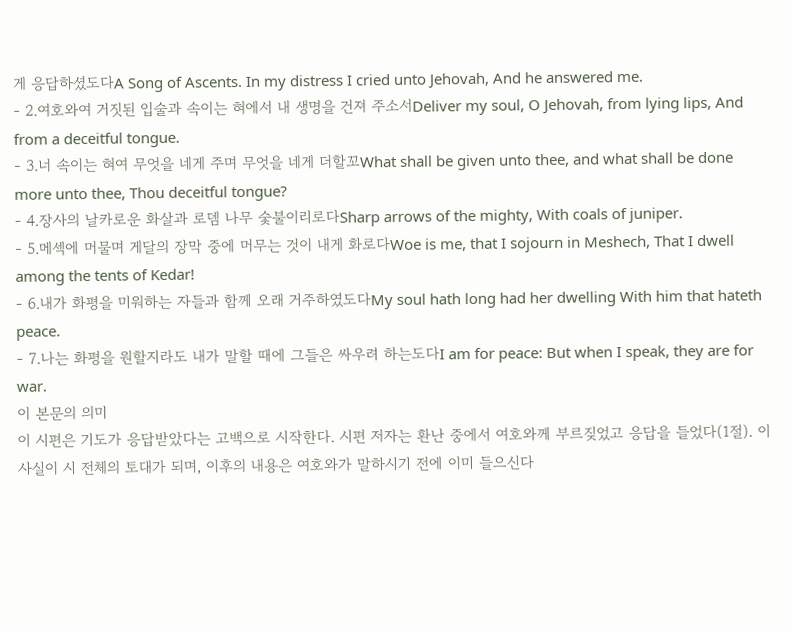게 응답하셨도다A Song of Ascents. In my distress I cried unto Jehovah, And he answered me.
- 2.여호와여 거짓된 입술과 속이는 혀에서 내 생명을 건져 주소서Deliver my soul, O Jehovah, from lying lips, And from a deceitful tongue.
- 3.너 속이는 혀여 무엇을 네게 주며 무엇을 네게 더할꼬What shall be given unto thee, and what shall be done more unto thee, Thou deceitful tongue?
- 4.장사의 날카로운 화살과 로뎀 나무 숯불이리로다Sharp arrows of the mighty, With coals of juniper.
- 5.메섹에 머물며 게달의 장막 중에 머무는 것이 내게 화로다Woe is me, that I sojourn in Meshech, That I dwell among the tents of Kedar!
- 6.내가 화평을 미워하는 자들과 함께 오래 거주하였도다My soul hath long had her dwelling With him that hateth peace.
- 7.나는 화평을 원할지라도 내가 말할 때에 그들은 싸우려 하는도다I am for peace: But when I speak, they are for war.
이 본문의 의미
이 시편은 기도가 응답받았다는 고백으로 시작한다. 시편 저자는 환난 중에서 여호와께 부르짖었고 응답을 들었다(1절). 이 사실이 시 전체의 토대가 되며, 이후의 내용은 여호와가 말하시기 전에 이미 들으신다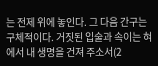는 전제 위에 놓인다. 그 다음 간구는 구체적이다. 거짓된 입술과 속이는 혀에서 내 생명을 건져 주소서(2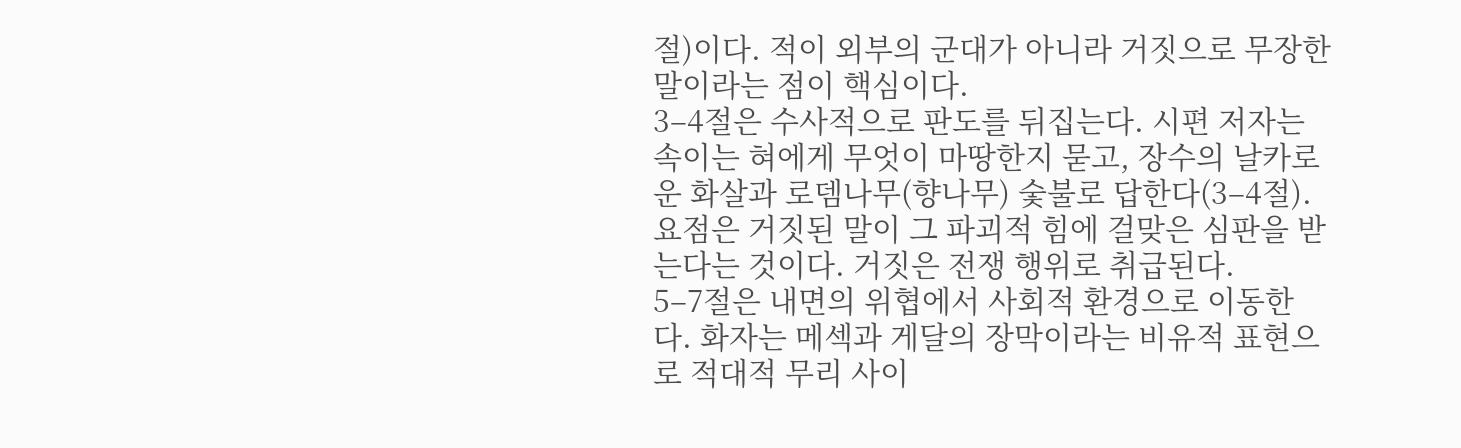절)이다. 적이 외부의 군대가 아니라 거짓으로 무장한 말이라는 점이 핵심이다.
3–4절은 수사적으로 판도를 뒤집는다. 시편 저자는 속이는 혀에게 무엇이 마땅한지 묻고, 장수의 날카로운 화살과 로뎀나무(향나무) 숯불로 답한다(3–4절). 요점은 거짓된 말이 그 파괴적 힘에 걸맞은 심판을 받는다는 것이다. 거짓은 전쟁 행위로 취급된다.
5–7절은 내면의 위협에서 사회적 환경으로 이동한다. 화자는 메섹과 게달의 장막이라는 비유적 표현으로 적대적 무리 사이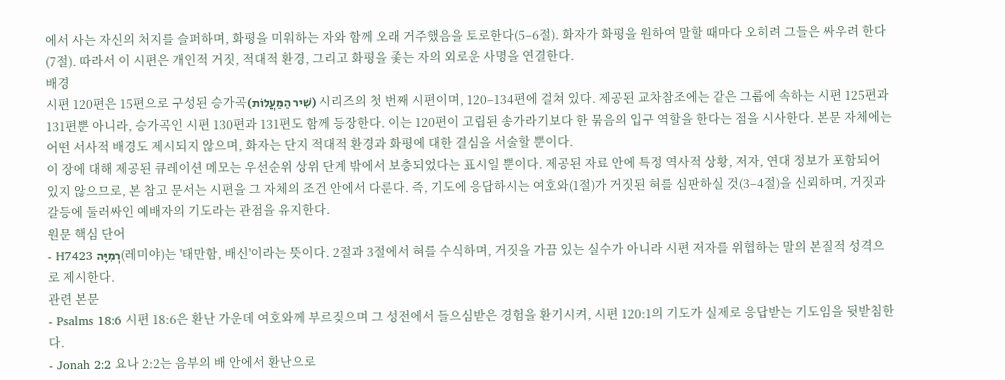에서 사는 자신의 처지를 슬퍼하며, 화평을 미워하는 자와 함께 오래 거주했음을 토로한다(5–6절). 화자가 화평을 원하여 말할 때마다 오히려 그들은 싸우려 한다(7절). 따라서 이 시편은 개인적 거짓, 적대적 환경, 그리고 화평을 좇는 자의 외로운 사명을 연결한다.
배경
시편 120편은 15편으로 구성된 승가곡(שִׁיר הַמַּעֲלוֹת) 시리즈의 첫 번째 시편이며, 120–134편에 걸쳐 있다. 제공된 교차참조에는 같은 그룹에 속하는 시편 125편과 131편뿐 아니라, 승가곡인 시편 130편과 131편도 함께 등장한다. 이는 120편이 고립된 송가라기보다 한 묶음의 입구 역할을 한다는 점을 시사한다. 본문 자체에는 어떤 서사적 배경도 제시되지 않으며, 화자는 단지 적대적 환경과 화평에 대한 결심을 서술할 뿐이다.
이 장에 대해 제공된 큐레이션 메모는 우선순위 상위 단계 밖에서 보충되었다는 표시일 뿐이다. 제공된 자료 안에 특정 역사적 상황, 저자, 연대 정보가 포함되어 있지 않으므로, 본 참고 문서는 시편을 그 자체의 조건 안에서 다룬다. 즉, 기도에 응답하시는 여호와(1절)가 거짓된 혀를 심판하실 것(3–4절)을 신뢰하며, 거짓과 갈등에 둘러싸인 예배자의 기도라는 관점을 유지한다.
원문 핵심 단어
- H7423 רְמִיָּה(레미야)는 '태만함, 배신'이라는 뜻이다. 2절과 3절에서 혀를 수식하며, 거짓을 가끔 있는 실수가 아니라 시편 저자를 위협하는 말의 본질적 성격으로 제시한다.
관련 본문
- Psalms 18:6 시편 18:6은 환난 가운데 여호와께 부르짖으며 그 성전에서 들으심받은 경험을 환기시켜, 시편 120:1의 기도가 실제로 응답받는 기도임을 뒷받침한다.
- Jonah 2:2 요나 2:2는 음부의 배 안에서 환난으로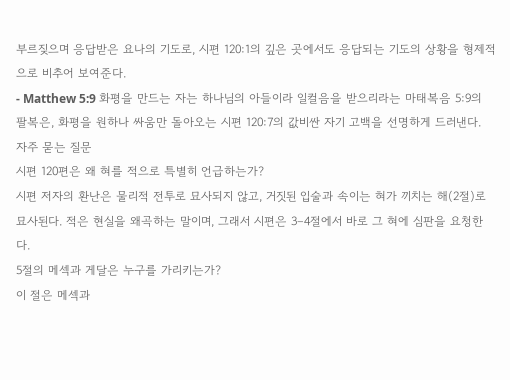부르짖으며 응답받은 요나의 기도로, 시편 120:1의 깊은 곳에서도 응답되는 기도의 상황을 형제적으로 비추어 보여준다.
- Matthew 5:9 화평을 만드는 자는 하나님의 아들이라 일컬음을 받으리라는 마태복음 5:9의 팔복은, 화평을 원하나 싸움만 돌아오는 시편 120:7의 값비싼 자기 고백을 선명하게 드러낸다.
자주 묻는 질문
시편 120편은 왜 혀를 적으로 특별히 언급하는가?
시편 저자의 환난은 물리적 전투로 묘사되지 않고, 거짓된 입술과 속이는 혀가 끼치는 해(2절)로 묘사된다. 적은 현실을 왜곡하는 말이며, 그래서 시편은 3–4절에서 바로 그 혀에 심판을 요청한다.
5절의 메섹과 게달은 누구를 가리키는가?
이 절은 메섹과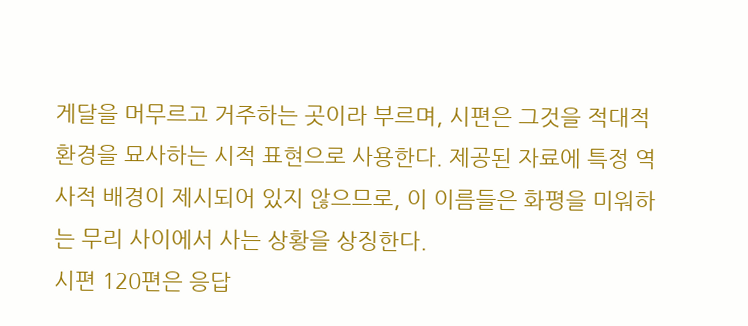게달을 머무르고 거주하는 곳이라 부르며, 시편은 그것을 적대적 환경을 묘사하는 시적 표현으로 사용한다. 제공된 자료에 특정 역사적 배경이 제시되어 있지 않으므로, 이 이름들은 화평을 미워하는 무리 사이에서 사는 상황을 상징한다.
시편 120편은 응답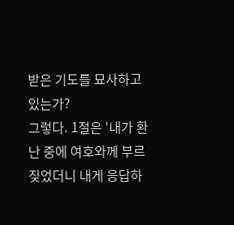받은 기도를 묘사하고 있는가?
그렇다. 1절은 '내가 환난 중에 여호와께 부르짖었더니 내게 응답하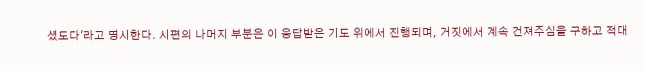셨도다'라고 명시한다. 시편의 나머지 부분은 이 응답받은 기도 위에서 진행되며, 거짓에서 계속 건져주심을 구하고 적대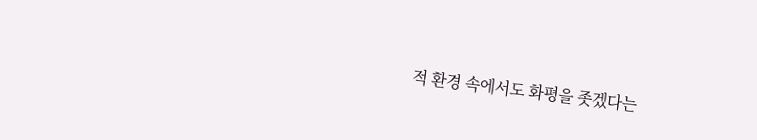적 환경 속에서도 화평을 좃겠다는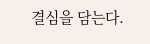결심을 담는다.